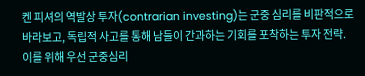켄 피셔의 역발상 투자(contrarian investing)는 군중 심리를 비판적으로 바라보고, 독립적 사고를 통해 남들이 간과하는 기회를 포착하는 투자 전략.
이를 위해 우선 군중심리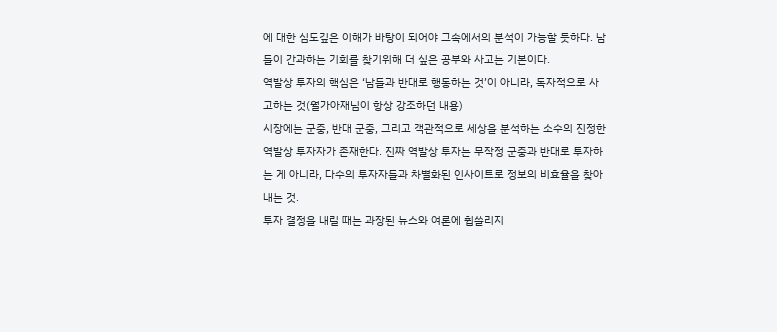에 대한 심도깊은 이해가 바탕이 되어야 그속에서의 분석이 가능할 듯하다. 남들이 간과하는 기회를 찾기위해 더 싶은 공부와 사고는 기본이다.
역발상 투자의 핵심은 ‘남들과 반대로 행동하는 것’이 아니라, 독자적으로 사고하는 것(월가아재님이 항상 강조하던 내용)
시장에는 군중, 반대 군중, 그리고 객관적으로 세상을 분석하는 소수의 진정한 역발상 투자자가 존재한다. 진짜 역발상 투자는 무작정 군중과 반대로 투자하는 게 아니라, 다수의 투자자들과 차별화된 인사이트로 정보의 비효율을 찾아내는 것.
투자 결정을 내릴 때는 과장된 뉴스와 여론에 휩쓸리지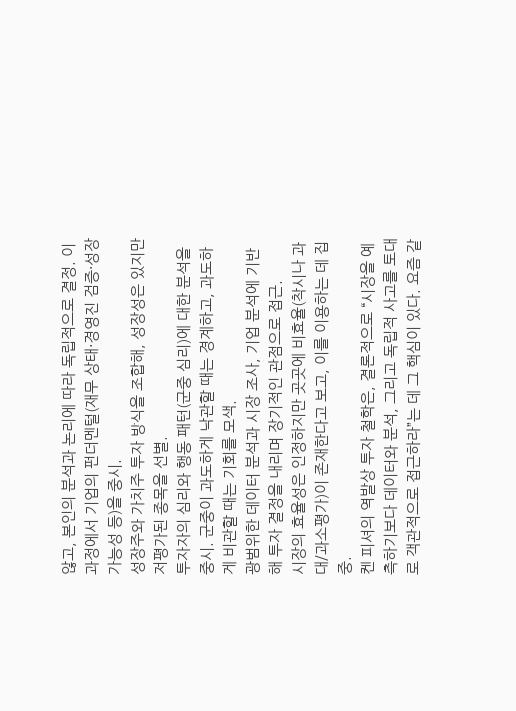않고, 본인의 분석과 논리에 따라 독립적으로 결정. 이 과정에서 기업의 펀더멘털(재무 상태·경영진 검증·성장 가능성 등)을 중시.
성장주와 가치주 투자 방식을 조합해, 성장성은 있지만 저평가된 종목을 선별.
투자자의 심리와 행동 패턴(군중 심리)에 대한 분석을 중시. 군중이 과도하게 낙관할 때는 경계하고, 과도하게 비관할 때는 기회를 모색.
광범위한 데이터 분석과 시장 조사, 기업 분석에 기반해 투자 결정을 내리며 장기적인 관점으로 접근.
시장의 효율성은 인정하지만 곳곳에 비효율(착시나 과대/과소평가)이 존재한다고 보고, 이를 이용하는 데 집중.
켄 피셔의 역발상 투자 철학은, 결론적으로 “시장을 예측하기보다 데이터와 분석, 그리고 독립적 사고를 토대로 객관적으로 접근하라”는 데 그 핵심이 있다. 요즘 같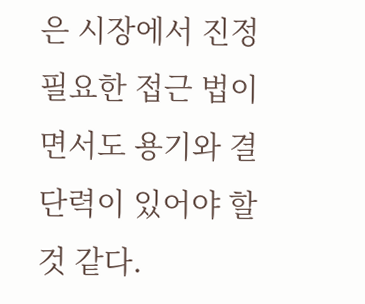은 시장에서 진정 필요한 접근 법이면서도 용기와 결단력이 있어야 할 것 같다.